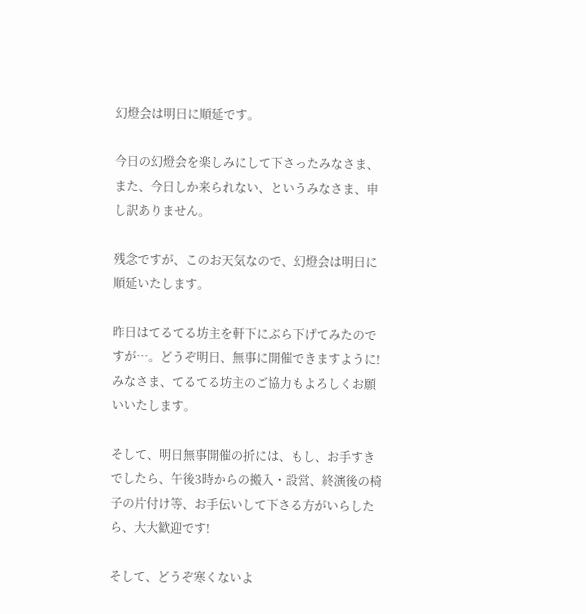幻燈会は明日に順延です。

今日の幻燈会を楽しみにして下さったみなさま、また、今日しか来られない、というみなさま、申し訳ありません。

残念ですが、このお天気なので、幻燈会は明日に順延いたします。

昨日はてるてる坊主を軒下にぶら下げてみたのですが…。どうぞ明日、無事に開催できますように! みなさま、てるてる坊主のご協力もよろしくお願いいたします。

そして、明日無事開催の折には、もし、お手すきでしたら、午後3時からの搬入・設営、終演後の椅子の片付け等、お手伝いして下さる方がいらしたら、大大歓迎です!

そして、どうぞ寒くないよ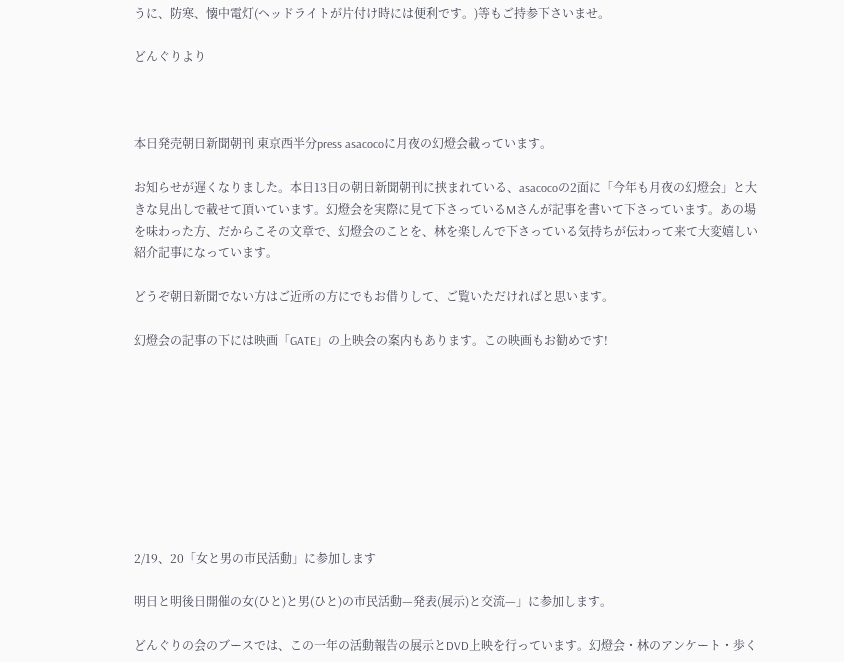うに、防寒、懐中電灯(ヘッドライトが片付け時には便利です。)等もご持参下さいませ。

どんぐりより



本日発売朝日新聞朝刊 東京西半分press asacocoに月夜の幻燈会載っています。

お知らせが遅くなりました。本日13日の朝日新聞朝刊に挟まれている、asacocoの2面に「今年も月夜の幻燈会」と大きな見出しで載せて頂いています。幻燈会を実際に見て下さっているMさんが記事を書いて下さっています。あの場を味わった方、だからこその文章で、幻燈会のことを、林を楽しんで下さっている気持ちが伝わって来て大変嬉しい紹介記事になっています。

どうぞ朝日新聞でない方はご近所の方にでもお借りして、ご覧いただければと思います。

幻燈会の記事の下には映画「GATE」の上映会の案内もあります。この映画もお勧めです!









2/19、20「女と男の市民活動」に参加します

明日と明後日開催の女(ひと)と男(ひと)の市民活動—発表(展示)と交流—」に参加します。

どんぐりの会のブースでは、この一年の活動報告の展示とDVD上映を行っています。幻燈会・林のアンケート・歩く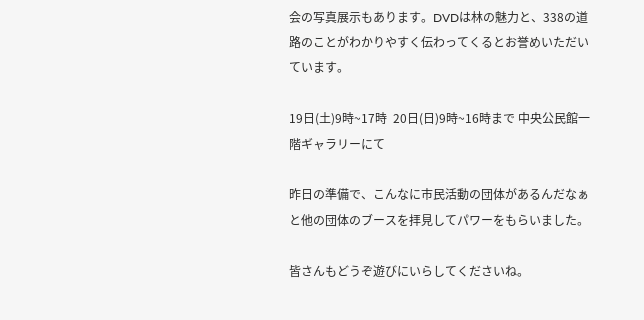会の写真展示もあります。DVDは林の魅力と、338の道路のことがわかりやすく伝わってくるとお誉めいただいています。

19日(土)9時~17時  20日(日)9時~16時まで 中央公民館一階ギャラリーにて

昨日の準備で、こんなに市民活動の団体があるんだなぁと他の団体のブースを拝見してパワーをもらいました。

皆さんもどうぞ遊びにいらしてくださいね。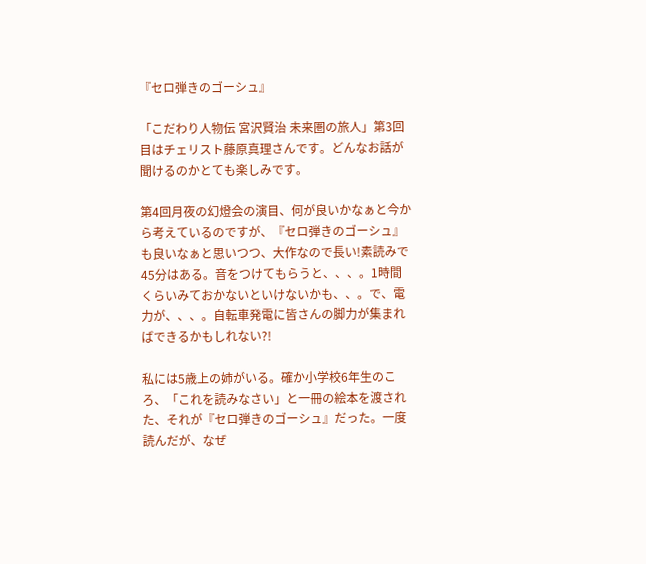『セロ弾きのゴーシュ』

「こだわり人物伝 宮沢賢治 未来圏の旅人」第3回目はチェリスト藤原真理さんです。どんなお話が聞けるのかとても楽しみです。

第4回月夜の幻燈会の演目、何が良いかなぁと今から考えているのですが、『セロ弾きのゴーシュ』も良いなぁと思いつつ、大作なので長い!素読みで45分はある。音をつけてもらうと、、、。1時間くらいみておかないといけないかも、、。で、電力が、、、。自転車発電に皆さんの脚力が集まればできるかもしれない?!

私には5歳上の姉がいる。確か小学校6年生のころ、「これを読みなさい」と一冊の絵本を渡された、それが『セロ弾きのゴーシュ』だった。一度読んだが、なぜ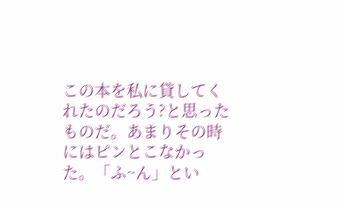この本を私に貸してくれたのだろう?と思ったものだ。あまりその時にはピンとこなかった。「ふ~ん」とい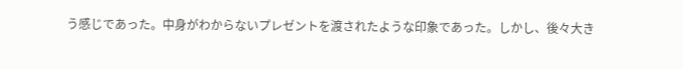う感じであった。中身がわからないプレゼントを渡されたような印象であった。しかし、後々大き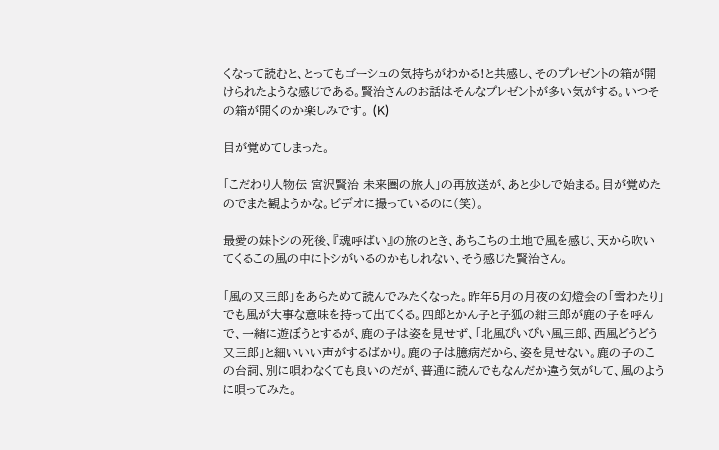くなって読むと、とってもゴーシュの気持ちがわかる!と共感し、そのプレゼントの箱が開けられたような感じである。賢治さんのお話はそんなプレゼントが多い気がする。いつその箱が開くのか楽しみです。 (K)

目が覚めてしまった。

「こだわり人物伝 宮沢賢治 未来圏の旅人」の再放送が、あと少しで始まる。目が覚めたのでまた観ようかな。ビデオに撮っているのに(笑)。

最愛の妹トシの死後、『魂呼ばい』の旅のとき、あちこちの土地で風を感じ、天から吹いてくるこの風の中にトシがいるのかもしれない、そう感じた賢治さん。

「風の又三郎」をあらためて読んでみたくなった。昨年5月の月夜の幻燈会の「雪わたり」でも風が大事な意味を持って出てくる。四郎とかん子と子狐の紺三郎が鹿の子を呼んで、一緒に遊ぼうとするが、鹿の子は姿を見せず、「北風ぴいぴい風三郎、西風どうどう又三郎」と細いいい声がするばかり。鹿の子は臆病だから、姿を見せない。鹿の子のこの台詞、別に唄わなくても良いのだが、普通に読んでもなんだか違う気がして、風のように唄ってみた。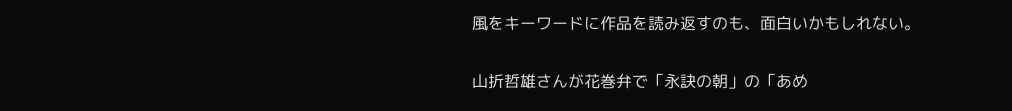風をキーワードに作品を読み返すのも、面白いかもしれない。

山折哲雄さんが花巻弁で「永訣の朝」の「あめ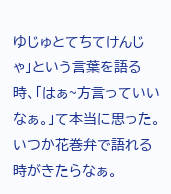ゆじゅとてちてけんじゃ」という言葉を語る時、「はぁ~方言っていいなぁ。」て本当に思った。いつか花巻弁で語れる時がきたらなぁ。